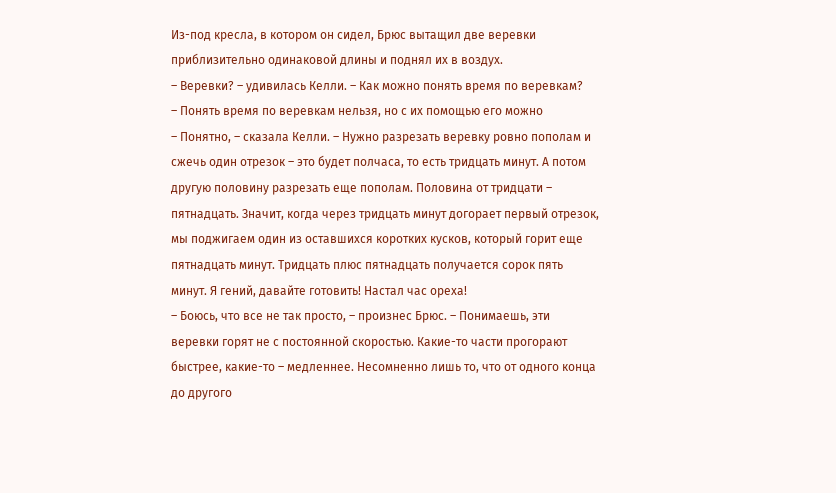Из-под кресла, в котором он сидел, Брюс вытащил две веревки приблизительно одинаковой длины и поднял их в воздух.
– Веревки? – удивилась Келли. – Как можно понять время по веревкам?
– Понять время по веревкам нельзя, но с их помощью его можно
– Понятно, – сказала Келли. – Нужно разрезать веревку ровно пополам и сжечь один отрезок – это будет полчаса, то есть тридцать минут. А потом другую половину разрезать еще пополам. Половина от тридцати – пятнадцать. Значит, когда через тридцать минут догорает первый отрезок, мы поджигаем один из оставшихся коротких кусков, который горит еще пятнадцать минут. Тридцать плюс пятнадцать получается сорок пять минут. Я гений, давайте готовить! Настал час ореха!
– Боюсь, что все не так просто, – произнес Брюс. – Понимаешь, эти веревки горят не с постоянной скоростью. Какие-то части прогорают быстрее, какие-то – медленнее. Несомненно лишь то, что от одного конца до другого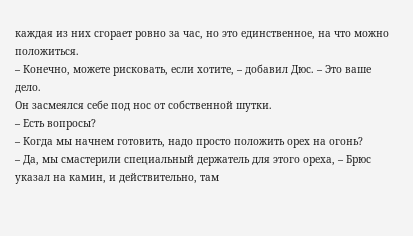каждая из них сгорает ровно за час, но это единственное, на что можно положиться.
– Конечно, можете рисковать, если хотите, – добавил Дюс. – Это ваше дело.
Он засмеялся себе под нос от собственной шутки.
– Есть вопросы?
– Когда мы начнем готовить, надо просто положить орех на огонь?
– Да, мы смастерили специальный держатель для этого ореха, – Брюс указал на камин, и действительно, там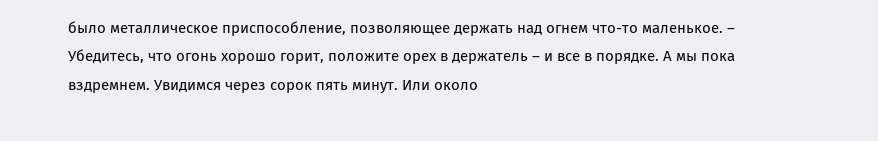было металлическое приспособление, позволяющее держать над огнем что-то маленькое. – Убедитесь, что огонь хорошо горит, положите орех в держатель – и все в порядке. А мы пока вздремнем. Увидимся через сорок пять минут. Или около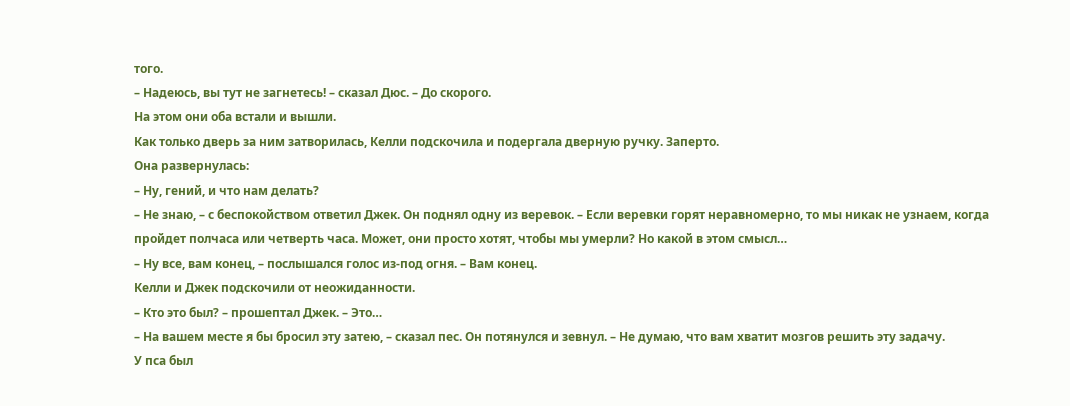того.
– Надеюсь, вы тут не загнетесь! – сказал Дюс. – До скорого.
На этом они оба встали и вышли.
Как только дверь за ним затворилась, Келли подскочила и подергала дверную ручку. Заперто.
Она развернулась:
– Ну, гений, и что нам делать?
– Не знаю, – с беспокойством ответил Джек. Он поднял одну из веревок. – Если веревки горят неравномерно, то мы никак не узнаем, когда пройдет полчаса или четверть часа. Может, они просто хотят, чтобы мы умерли? Но какой в этом смысл…
– Ну все, вам конец, – послышался голос из-под огня. – Вам конец.
Келли и Джек подскочили от неожиданности.
– Кто это был? – прошептал Джек. – Это…
– На вашем месте я бы бросил эту затею, – сказал пес. Он потянулся и зевнул. – Не думаю, что вам хватит мозгов решить эту задачу.
У пса был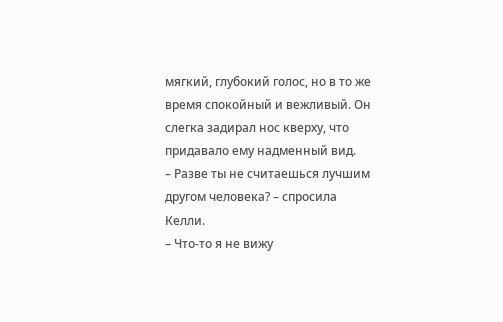мягкий, глубокий голос, но в то же время спокойный и вежливый. Он слегка задирал нос кверху, что придавало ему надменный вид.
– Разве ты не считаешься лучшим другом человека? – спросила Келли.
– Что-то я не вижу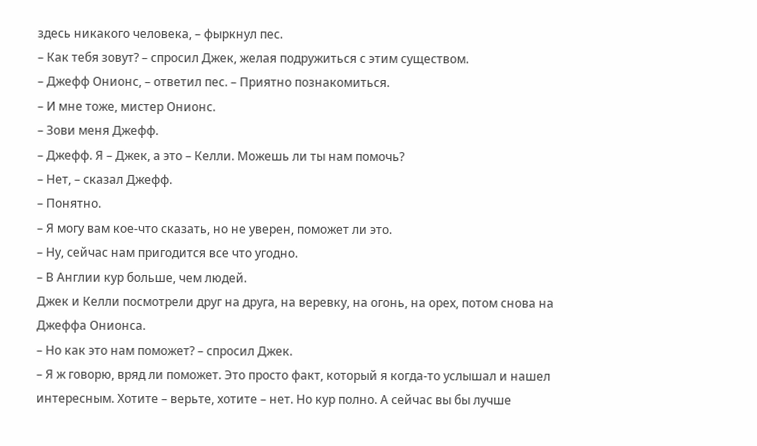здесь никакого человека, – фыркнул пес.
– Как тебя зовут? – спросил Джек, желая подружиться с этим существом.
– Джефф Онионс, – ответил пес. – Приятно познакомиться.
– И мне тоже, мистер Онионс.
– Зови меня Джефф.
– Джефф. Я – Джек, а это – Келли. Можешь ли ты нам помочь?
– Нет, – сказал Джефф.
– Понятно.
– Я могу вам кое-что сказать, но не уверен, поможет ли это.
– Ну, сейчас нам пригодится все что угодно.
– В Англии кур больше, чем людей.
Джек и Келли посмотрели друг на друга, на веревку, на огонь, на орех, потом снова на Джеффа Онионса.
– Но как это нам поможет? – спросил Джек.
– Я ж говорю, вряд ли поможет. Это просто факт, который я когда-то услышал и нашел интересным. Хотите – верьте, хотите – нет. Но кур полно. А сейчас вы бы лучше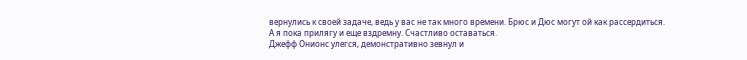вернулись к своей задаче, ведь у вас не так много времени. Брюс и Дюс могут ой как рассердиться. А я пока прилягу и еще вздремну. Счастливо оставаться.
Джефф Онионс улегся, демонстративно зевнул и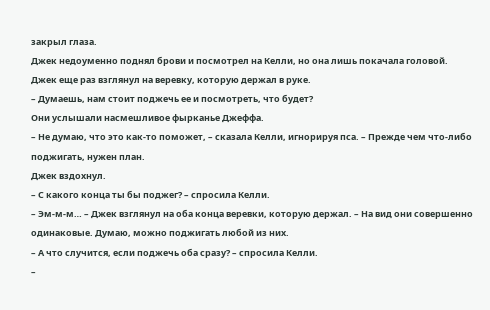закрыл глаза.
Джек недоуменно поднял брови и посмотрел на Келли, но она лишь покачала головой.
Джек еще раз взглянул на веревку, которую держал в руке.
– Думаешь, нам стоит поджечь ее и посмотреть, что будет?
Они услышали насмешливое фырканье Джеффа.
– Не думаю, что это как-то поможет, – сказала Келли, игнорируя пса. – Прежде чем что-либо поджигать, нужен план.
Джек вздохнул.
– С какого конца ты бы поджег? – спросила Келли.
– Эм-м-м… – Джек взглянул на оба конца веревки, которую держал. – На вид они совершенно одинаковые. Думаю, можно поджигать любой из них.
– А что случится, если поджечь оба сразу? – спросила Келли.
–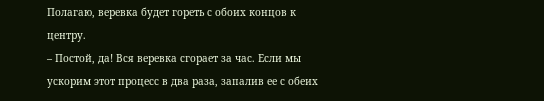Полагаю, веревка будет гореть с обоих концов к центру.
– Постой, да! Вся веревка сгорает за час. Если мы ускорим этот процесс в два раза, запалив ее с обеих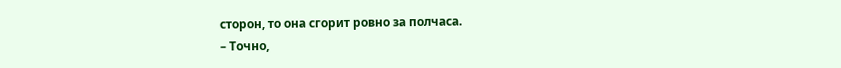сторон, то она сгорит ровно за полчаса.
– Точно,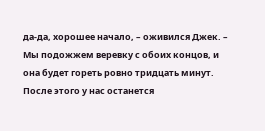да-да, хорошее начало, – оживился Джек. – Мы подожжем веревку с обоих концов, и она будет гореть ровно тридцать минут. После этого у нас останется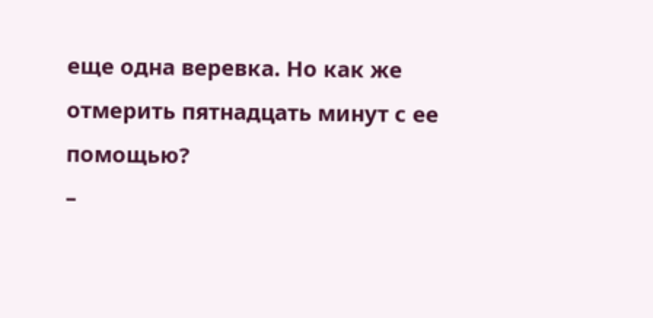еще одна веревка. Но как же отмерить пятнадцать минут с ее помощью?
–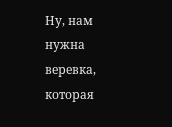Ну, нам нужна веревка, которая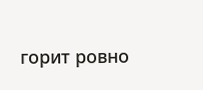горит ровно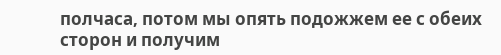полчаса, потом мы опять подожжем ее с обеих сторон и получим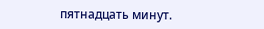пятнадцать минут.